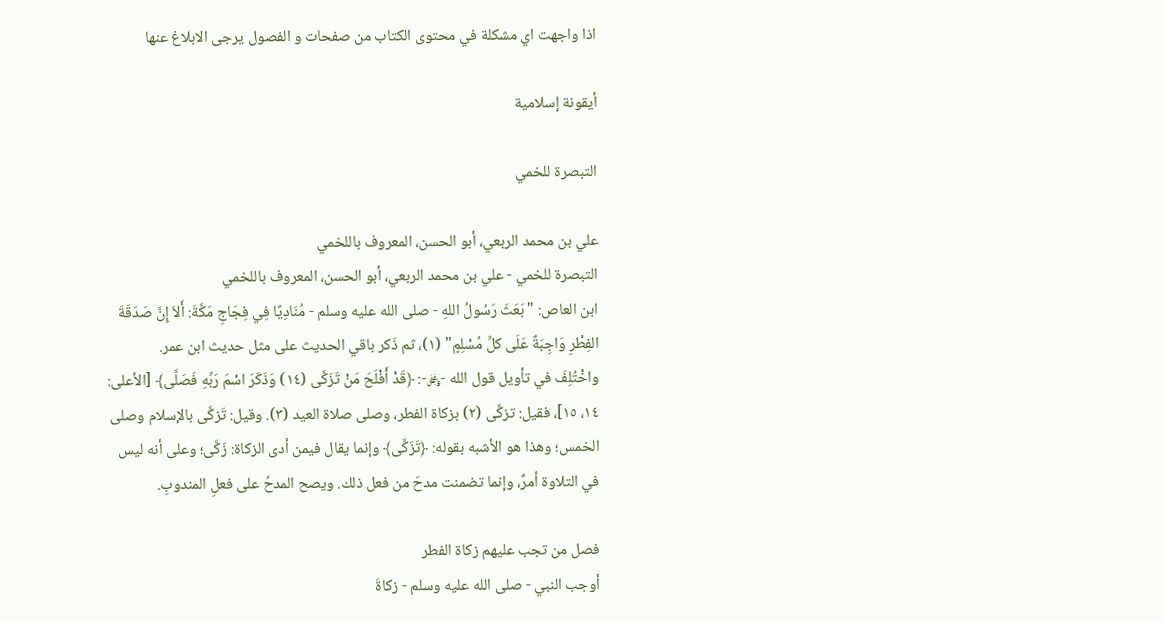اذا واجهت اي مشكلة في محتوى الكتاب من صفحات و الفصول يرجى الابلاغ عنها

أيقونة إسلامية

التبصرة للخمي

علي بن محمد الربعي، أبو الحسن، المعروف باللخمي
التبصرة للخمي - علي بن محمد الربعي، أبو الحسن، المعروف باللخمي
ابن العاص: "بَعَثَ رَسُولُ اللهِ - صلى الله عليه وسلم - مُنَادِيًا فِي فِجَاجِ مَكَّةَ: أَلاَ إِنَّ صَدَقَةَ الفِطْرِ وَاجِبَةٌ عَلَى كلِّ مُسْلِمٍ" (١)، ثم ذَكر باقي الحديث على مثل حديث ابن عمر.
واخْتُلِفَ في تأويل قول الله -﷿-: ﴿قَدْ أَفْلَحَ مَنْ تَزَكَّى (١٤) وَذَكَرَ اسْمَ رَبِّهِ فَصَلَّى﴾ [الأعلى: ١٤، ١٥]، فقيل: تزكَّى (٢) بزكاة الفطر، وصلى صلاة العيد (٣). وقيل: تَزكَّى بالإسلام وصلى الخمس؛ وهذا هو الأشبه بقوله: ﴿تَزَكَّى﴾ وإنما يقال فيمن أدى الزكاة: زَكَّى؛ وعلى أنه ليس في التلاوة أمرٌ، وإنما تضمنت مدحَ من فعل ذلك. ويصح المدحُ على فعلِ المندوبِ.

فصل من تجب عليهم زكاة الفطر
أوجب النبي - صلى الله عليه وسلم - زكاةَ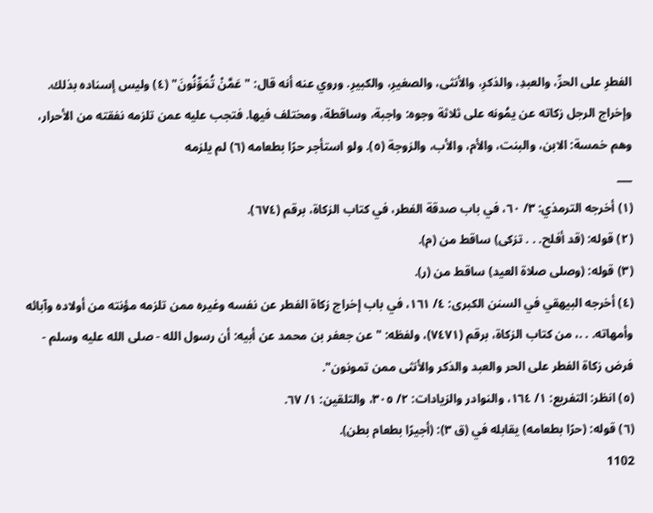الفطرِ على الحرِّ، والعبدِ، والذكرِ، والأنثى، والصغيرِ، والكبيرِ. وروي عنه أنه قال: "عَمَّنْ تُمَوِّنُونَ" (٤) وليس إسناده بذلك.
وإخراج الرجل زكاته عن يمُونه على ثلاثة وجوه: واجبة، وساقطة، ومختلف فيها. فتجب عليه عمن تلزمه نفقته من الأحرار، وهم خمسة: الابن، والبنت، والأم، والأب، والزوجة (٥). ولو استأجر حرًا بطعامه (٦) لم يلزمه
___
(١) أخرجه الترمذي: ٣/ ٦٠، في باب صدقة الفطر، في كتاب الزكاة، برقم (٦٧٤).
(٢) قوله: (قد أفلح. . . تزكى) ساقط من (م).
(٣) قوله: (وصلى صلاة العيد) ساقط من (ر).
(٤) أخرجه البيهقي في السنن الكبرى: ٤/ ١٦١، في باب إخراج زكاة الفطر عن نفسه وغيره ممن تلزمه مؤنته من أولاده وآبائه وأمهاته. . .، من كتاب الزكاة، برقم (٧٤٧١)، ولفظه: "عن جعفر بن محمد عن أبيه: أن رسول الله - صلى الله عليه وسلم - فرض زكاة الفطر على الحر والعبد والذكر والأنثى ممن تمونون".
(٥) انظر: التفريع: ١/ ١٦٤، والنوادر والزيادات: ٢/ ٣٠٥، والتلقين: ١/ ٦٧.
(٦) قوله: (حرًا بطعامه) يقابله في (ق ٣): (أجيرًا بطعام بطن).
1102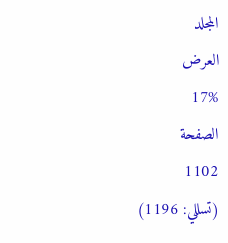المجلد
العرض
17%
الصفحة
1102
(تسللي: 1196)